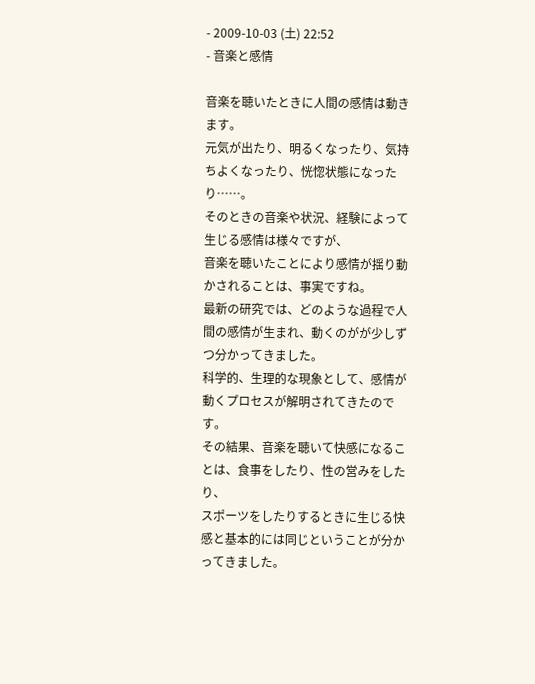- 2009-10-03 (土) 22:52
- 音楽と感情

音楽を聴いたときに人間の感情は動きます。
元気が出たり、明るくなったり、気持ちよくなったり、恍惚状態になったり……。
そのときの音楽や状況、経験によって生じる感情は様々ですが、
音楽を聴いたことにより感情が揺り動かされることは、事実ですね。
最新の研究では、どのような過程で人間の感情が生まれ、動くのがが少しずつ分かってきました。
科学的、生理的な現象として、感情が動くプロセスが解明されてきたのです。
その結果、音楽を聴いて快感になることは、食事をしたり、性の営みをしたり、
スポーツをしたりするときに生じる快感と基本的には同じということが分かってきました。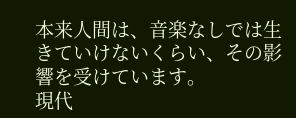本来人間は、音楽なしでは生きていけないくらい、その影響を受けています。
現代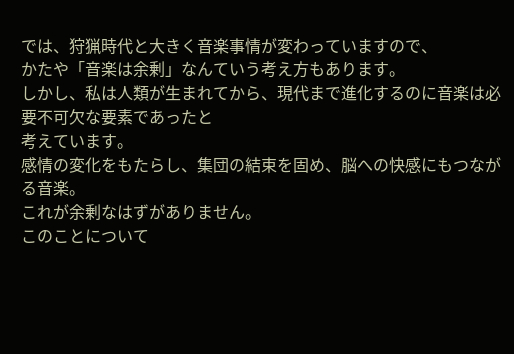では、狩猟時代と大きく音楽事情が変わっていますので、
かたや「音楽は余剰」なんていう考え方もあります。
しかし、私は人類が生まれてから、現代まで進化するのに音楽は必要不可欠な要素であったと
考えています。
感情の変化をもたらし、集団の結束を固め、脳への快感にもつながる音楽。
これが余剰なはずがありません。
このことについて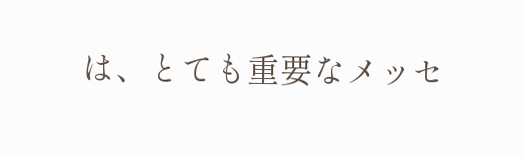は、とても重要なメッセ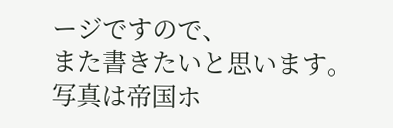ージですので、
また書きたいと思います。
写真は帝国ホ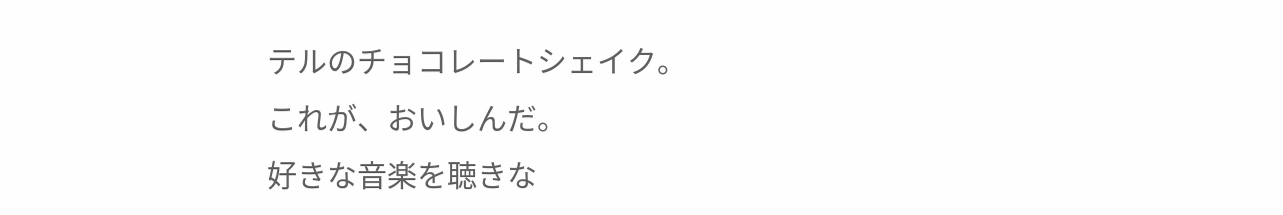テルのチョコレートシェイク。
これが、おいしんだ。
好きな音楽を聴きな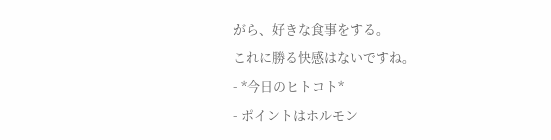がら、好きな食事をする。
これに勝る快感はないですね。
- *今日のヒトコト*
- ポイントはホルモン